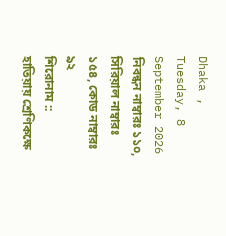Dhaka , Tuesday, 8 September 2026
নিবন্ধন নাম্বারঃ ১১০, সিরিয়াল নাম্বারঃ ১৫৪, কোড নাম্বারঃ ৯২
শিরোনাম ::
হাতিয়ায় শ্রেণিকক্ষে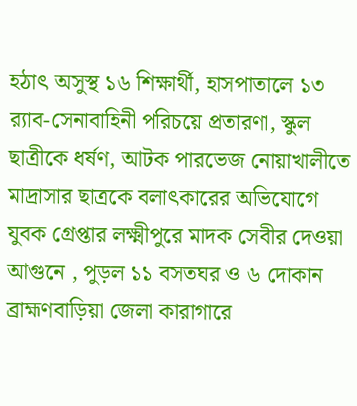হঠাৎ অসুস্থ ১৬ শিক্ষার্থী, হাসপাতালে ১৩ র‍্যাব-সেনাবাহিনী পরিচয়ে প্রতারণা, স্কুল ছাত্রীকে ধর্ষণ, আটক পারভেজ নোয়াখালীতে মাদ্রাসার ছাত্রকে বলাৎকারের অভিযোগে যুবক গ্রেপ্তার লক্ষ্মীপুরে মাদক সেবীর দেওয়া আগুনে , পুড়ল ১১ বসতঘর ও ৬ দোকান ব্রাহ্মণবাড়িয়া জেলা কারাগারে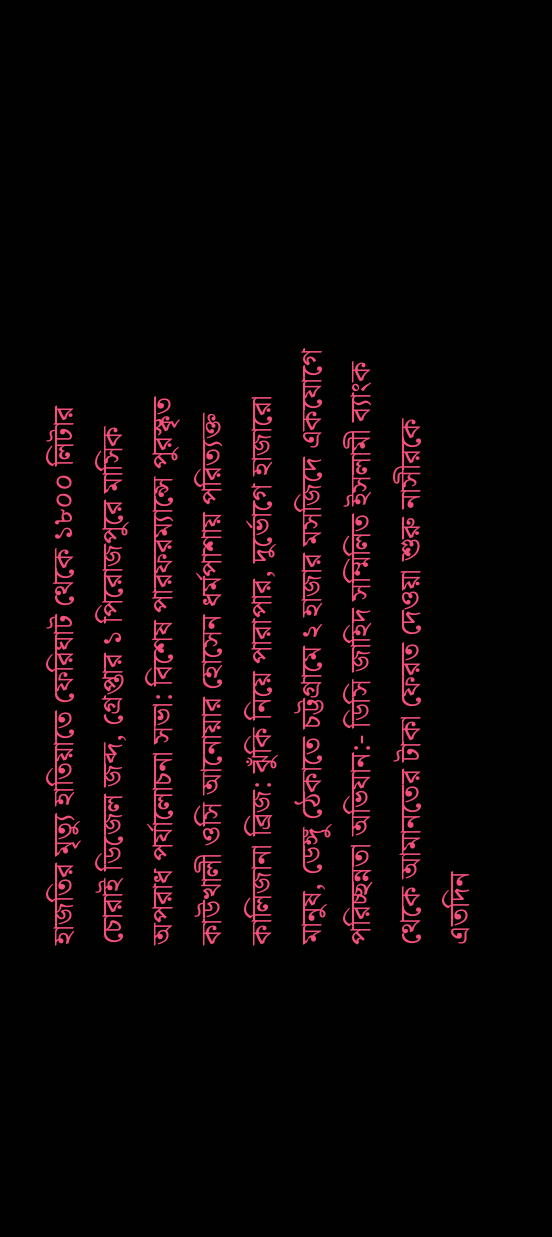হাজতির মৃত্যু হাতিয়াতে ফেরিঘাট থেকে ১৮০০ লিটার চোরাই ডিজেল জব্দ, গ্রেপ্তার ১ পিরোজপুরে মাসিক অপরাধ পর্যালোচনা সভা: বিশেষ পারফরম্যান্সে পুরস্কৃত কাউখালী ওসি আনোয়ার হোসেন ধর্মপাশায় পরিত্যক্ত কালিজানা ব্রিজ: ঝুঁকি নিয়ে পারাপার, দুর্ভোগে হাজারো মানুষ, ডেঙ্গু ঠেকাতে চট্টগ্রামে ২ হাজার মসজিদে একযোগে পরিচ্ছন্নতা অভিযান:- ডিসি জাহিদ সম্মিলিত ইসলামী ব্যাংক থেকে আমানতের টাকা ফেরত দেওয়া শুরু নাসীরকে এতদিন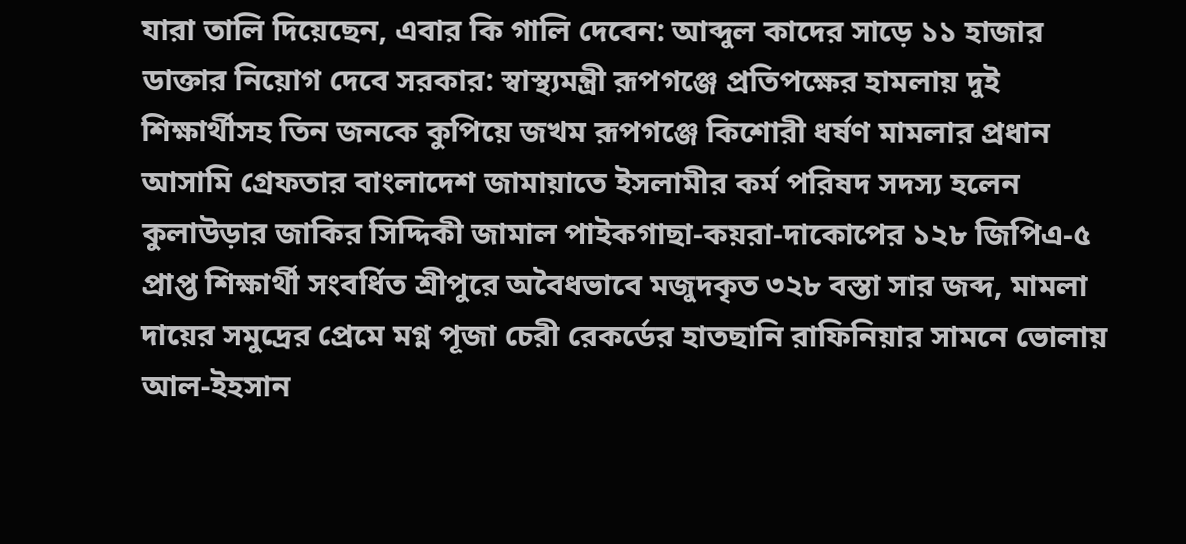যারা তালি দিয়েছেন, এবার কি গালি দেবেন: আব্দুল কাদের সাড়ে ১১ হাজার ডাক্তার নিয়োগ দেবে সরকার: স্বাস্থ্যমন্ত্রী রূপগঞ্জে প্রতিপক্ষের হামলায় দুই শিক্ষার্থীসহ তিন জনকে কুপিয়ে জখম রূপগঞ্জে কিশোরী ধর্ষণ মামলার প্রধান আসামি গ্রেফতার বাংলাদেশ জামায়াতে ইসলামীর কর্ম পরিষদ সদস্য হলেন কুলাউড়ার জাকির সিদ্দিকী জামাল পাইকগাছা-কয়রা-দাকোপের ১২৮ জিপিএ-৫ প্রাপ্ত শিক্ষার্থী সংবর্ধিত শ্রীপুরে অবৈধভাবে মজুদকৃত ৩২৮ বস্তা সার জব্দ, মামলা দায়ের সমুদ্রের প্রেমে মগ্ন পূজা চেরী রেকর্ডের হাতছানি রাফিনিয়ার সামনে ভোলায় আল-ইহসান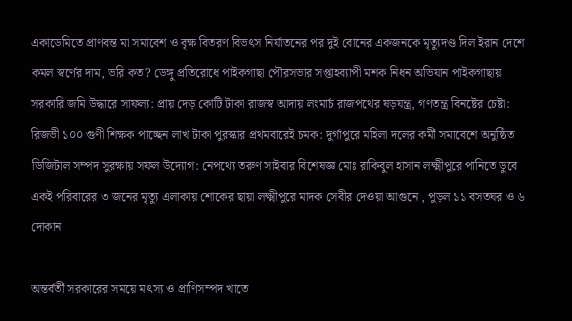একাডেমিতে প্রাণবন্ত মা সমাবেশ ও বৃক্ষ বিতরণ বিভৎস নির্যাতনের পর দুই বোনের একজনকে মৃত্যুদণ্ড দিল ইরান দেশে কমল স্বর্ণের দাম, ভরি কত? ডেঙ্গু প্রতিরোধে পাইকগাছা পৌরসভার সপ্তাহব্যাপী মশক নিধন অভিযান পাইকগাছায় সরকারি জমি উদ্ধারে সাফল্য: প্রায় দেড় কোটি টাকা রাজস্ব আদায় লংমার্চ রাজপথের ষড়যন্ত্র, গণতন্ত্র বিনষ্টের চেষ্টা: রিজভী ১০০ গুণী শিক্ষক পাচ্ছেন লাখ টাকা পুরস্কার প্রথমবারেই চমক: দুর্গাপুরে মহিলা দলের কর্মী সমাবেশে অনুষ্ঠিত ডিজিটাল সম্পদ সুরক্ষায় সফল উদ্যোগ: নেপথ্যে তরুণ সাইবার বিশেষজ্ঞ মোঃ রাকিবুল হাসান লক্ষ্মীপুরে পানিতে ডুবে একই পরিবারের ৩ জনের মৃত্যু এলাকায় শোকের ছায়া লক্ষ্মীপুরে মাদক সেবীর দেওয়া আগুনে , পুড়ল ১১ বসতঘর ও ৬ দোকান

অন্তর্বর্তী সরকারের সময়ে মৎস্য ও প্রাণিসম্পদ খাতে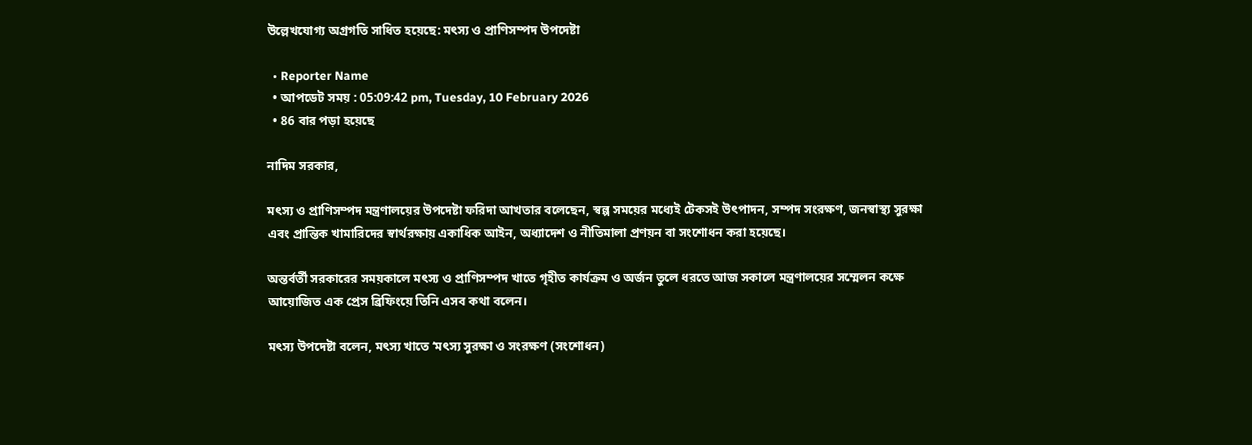উল্লেখযোগ্য অগ্রগতি সাধিত হয়েছে: মৎস্য ও প্রাণিসম্পদ উপদেষ্টা

  • Reporter Name
  • আপডেট সময় : 05:09:42 pm, Tuesday, 10 February 2026
  • 86 বার পড়া হয়েছে

নাদিম সরকার,

মৎস্য ও প্রাণিসম্পদ মন্ত্রণালয়ের উপদেষ্টা ফরিদা আখতার বলেছেন, স্বল্প সময়ের মধ্যেই টেকসই উৎপাদন, সম্পদ সংরক্ষণ, জনস্বাস্থ্য সুরক্ষা এবং প্রান্তিক খামারিদের স্বার্থরক্ষায় একাধিক আইন, অধ্যাদেশ ও নীতিমালা প্রণয়ন বা সংশোধন করা হয়েছে।

অন্তর্বর্তী সরকারের সময়কালে মৎস্য ও প্রাণিসম্পদ খাতে গৃহীত কার্যক্রম ও অর্জন তুলে ধরতে আজ সকালে মন্ত্রণালয়ের সম্মেলন কক্ষে আয়োজিত এক প্রেস ব্রিফিংয়ে তিনি এসব কথা বলেন।

মৎস্য উপদেষ্টা বলেন, মৎস্য খাতে ‘মৎস্য সুরক্ষা ও সংরক্ষণ (সংশোধন)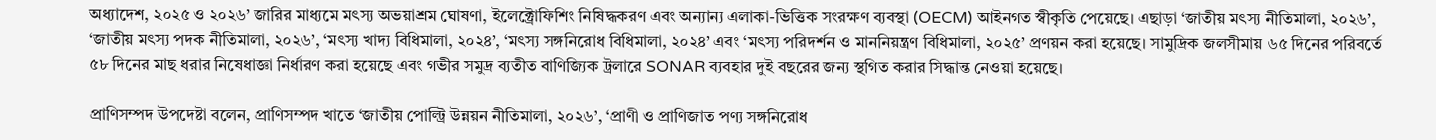অধ্যাদেশ, ২০২৫ ও ২০২৬’ জারির মাধ্যমে মৎস্য অভয়াশ্রম ঘোষণা, ইলেক্ট্রোফিশিং নিষিদ্ধকরণ এবং অন্যান্য এলাকা-ভিত্তিক সংরক্ষণ ব্যবস্থা (OECM) আইনগত স্বীকৃতি পেয়েছে। এছাড়া ‘জাতীয় মৎস্য নীতিমালা, ২০২৬’, ‘জাতীয় মৎস্য পদক নীতিমালা, ২০২৬’, ‘মৎস্য খাদ্য বিধিমালা, ২০২৪’, ‘মৎস্য সঙ্গনিরোধ বিধিমালা, ২০২৪’ এবং ‘মৎস্য পরিদর্শন ও মাননিয়ন্ত্রণ বিধিমালা, ২০২৫’ প্রণয়ন করা হয়েছে। সামুদ্রিক জলসীমায় ৬৫ দিনের পরিবর্তে ৫৮ দিনের মাছ ধরার নিষেধাজ্ঞা নির্ধারণ করা হয়েছে এবং গভীর সমুদ্র ব্যতীত বাণিজ্যিক ট্রলারে SONAR ব্যবহার দুই বছরের জন্য স্থগিত করার সিদ্ধান্ত নেওয়া হয়েছে।

প্রাণিসম্পদ উপদেষ্টা বলেন, প্রাণিসম্পদ খাতে ‘জাতীয় পোল্ট্রি উন্নয়ন নীতিমালা, ২০২৬’, ‘প্রাণী ও প্রাণিজাত পণ্য সঙ্গনিরোধ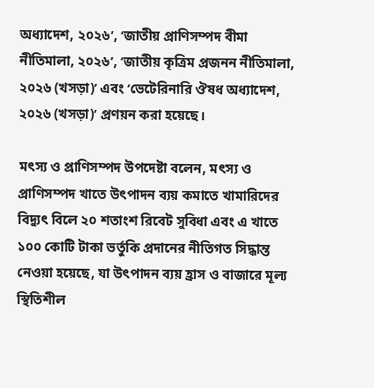অধ্যাদেশ, ২০২৬’, ‘জাতীয় প্রাণিসম্পদ বীমা নীতিমালা, ২০২৬’, ‘জাতীয় কৃত্রিম প্রজনন নীতিমালা, ২০২৬ (খসড়া)’ এবং ‘ভেটেরিনারি ঔষধ অধ্যাদেশ, ২০২৬ (খসড়া)’ প্রণয়ন করা হয়েছে।

মৎস্য ও প্রাণিসম্পদ উপদেষ্টা বলেন, মৎস্য ও প্রাণিসম্পদ খাতে উৎপাদন ব্যয় কমাতে খামারিদের বিদ্যুৎ বিলে ২০ শতাংশ রিবেট সুবিধা এবং এ খাতে ১০০ কোটি টাকা ভর্তুকি প্রদানের নীতিগত সিদ্ধান্ত নেওয়া হয়েছে, যা উৎপাদন ব্যয় হ্রাস ও বাজারে মূল্য স্থিতিশীল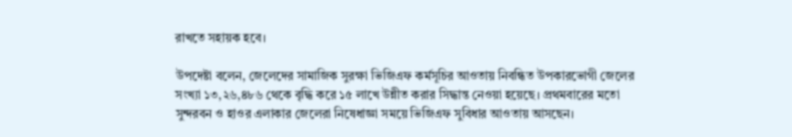রাখতে সহায়ক হবে।

উপদেষ্টা বলেন, জেলেদের সামাজিক সুরক্ষা ভিজিএফ কর্মসূচির আওতায় নিবন্ধিত উপকারভোগী জেলের সংখ্যা ১৩,২৬,৪৮৬ থেকে বৃদ্ধি করে ১৫ লাখে উন্নীত করার সিদ্ধান্ত নেওয়া হয়েছে। প্রথমবারের মতো সুন্দরবন ও হাওর এলাকার জেলেরা নিষেধাজ্ঞা সময়ে ভিজিএফ সুবিধার আওতায় আসছেন।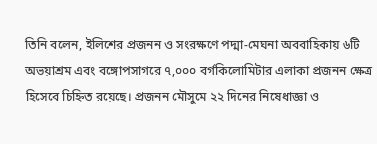তিনি বলেন, ইলিশের প্রজনন ও সংরক্ষণে পদ্মা-মেঘনা অববাহিকায় ৬টি অভয়াশ্রম এবং বঙ্গোপসাগরে ৭,০০০ বর্গকিলোমিটার এলাকা প্রজনন ক্ষেত্র হিসেবে চিহ্নিত রয়েছে। প্রজনন মৌসুমে ২২ দিনের নিষেধাজ্ঞা ও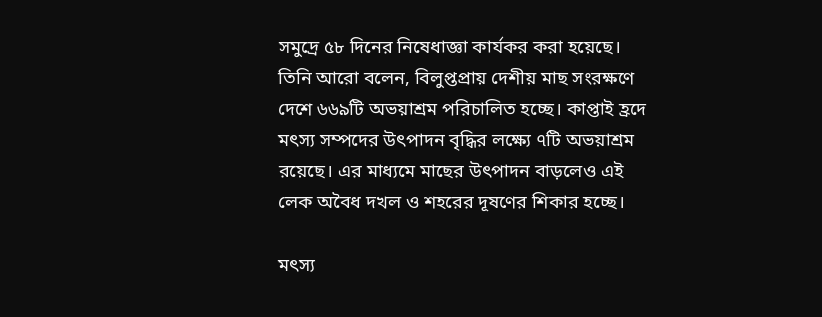সমুদ্রে ৫৮ দিনের নিষেধাজ্ঞা কার্যকর করা হয়েছে। তিনি আরো বলেন, বিলুপ্তপ্রায় দেশীয় মাছ সংরক্ষণে দেশে ৬৬৯টি অভয়াশ্রম পরিচালিত হচ্ছে। কাপ্তাই হ্রদে মৎস্য সম্পদের উৎপাদন বৃদ্ধির লক্ষ্যে ৭টি অভয়াশ্রম রয়েছে। এর মাধ্যমে মাছের উৎপাদন বাড়লেও এই লেক অবৈধ দখল ও শহরের দূষণের শিকার হচ্ছে।

মৎস্য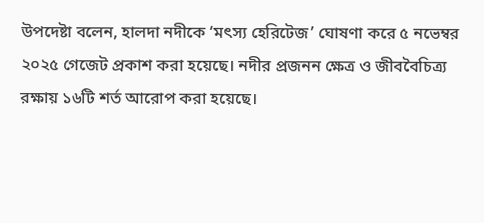উপদেষ্টা বলেন, হালদা নদীকে ‘মৎস্য হেরিটেজ’ ঘোষণা করে ৫ নভেম্বর ২০২৫ গেজেট প্রকাশ করা হয়েছে। নদীর প্রজনন ক্ষেত্র ও জীববৈচিত্র্য রক্ষায় ১৬টি শর্ত আরোপ করা হয়েছে।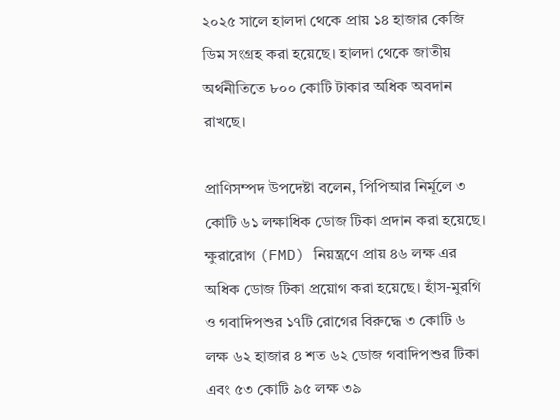২০২৫ সালে হালদা থেকে প্রায় ১৪ হাজার কেজি ডিম সংগ্রহ করা হয়েছে। হালদা থেকে জাতীয় অর্থনীতিতে ৮০০ কোটি টাকার অধিক অবদান রাখছে।

প্রাণিসম্পদ উপদেষ্টা বলেন, পিপিআর নির্মূলে ৩ কোটি ৬১ লক্ষাধিক ডোজ টিকা প্রদান করা হয়েছে। ক্ষুরারোগ (FMD) নিয়ন্ত্রণে প্রায় ৪৬ লক্ষ এর অধিক ডোজ টিকা প্রয়োগ করা হয়েছে। হাঁস-মুরগি ও গবাদিপশুর ১৭টি রোগের বিরুদ্ধে ৩ কোটি ৬ লক্ষ ৬২ হাজার ৪ শত ৬২ ডোজ গবাদিপশুর টিকা এবং ৫৩ কোটি ৯৫ লক্ষ ৩৯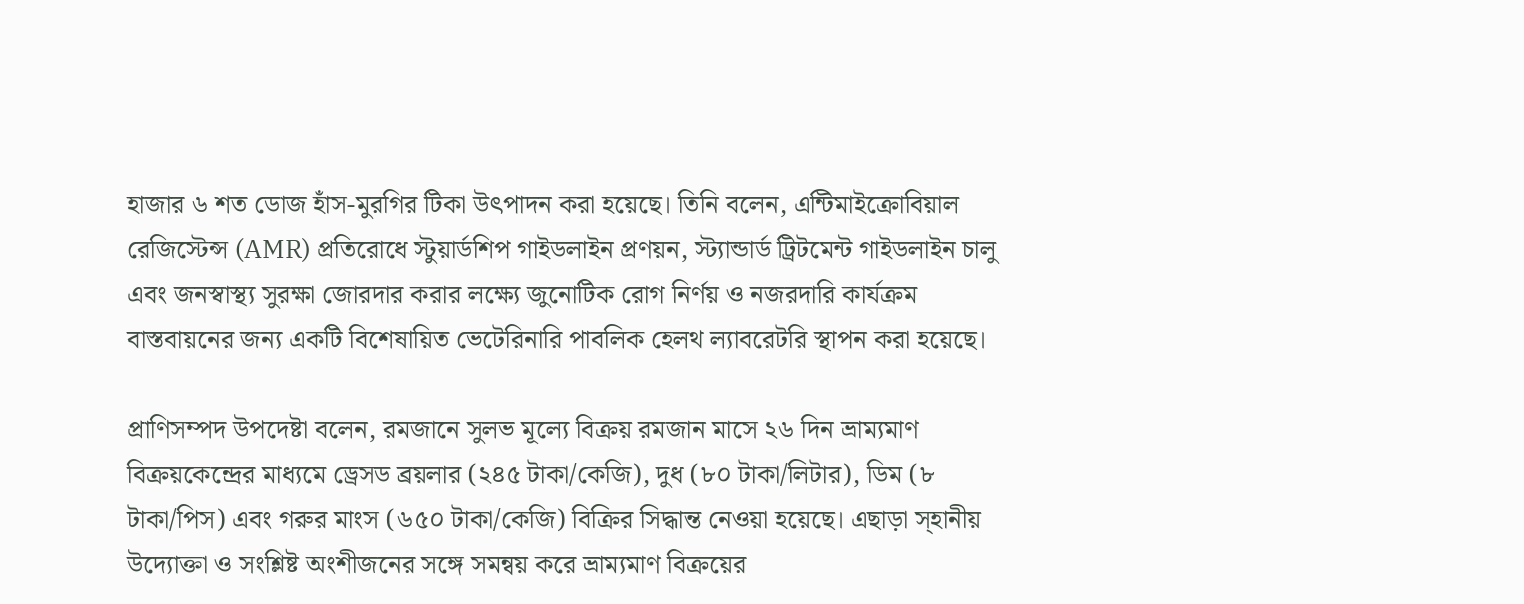হাজার ৬ শত ডোজ হাঁস-মুরগির টিকা উৎপাদন করা হয়েছে। তিনি বলেন, এন্টিমাইক্রোবিয়াল রেজিস্টেন্স (AMR) প্রতিরোধে স্টুয়ার্ডশিপ গাইডলাইন প্রণয়ন, স্ট্যান্ডার্ড ট্রিটমেন্ট গাইডলাইন চালু এবং জনস্বাস্থ্য সুরক্ষা জোরদার করার লক্ষ্যে জুনোটিক রোগ নির্ণয় ও নজরদারি কার্যক্রম বাস্তবায়নের জন্য একটি বিশেষায়িত ভেটেরিনারি পাবলিক হেলথ ল্যাবরেটরি স্থাপন করা হয়েছে।

প্রাণিসম্পদ উপদেষ্টা বলেন, রমজানে সুলভ মূল্যে বিক্রয় রমজান মাসে ২৬ দিন ভ্রাম্যমাণ বিক্রয়কেন্দ্রের মাধ্যমে ড্রেসড ব্রয়লার (২৪৫ টাকা/কেজি), দুধ (৮০ টাকা/লিটার), ডিম (৮ টাকা/পিস) এবং গরুর মাংস (৬৫০ টাকা/কেজি) বিক্রির সিদ্ধান্ত নেওয়া হয়েছে। এছাড়া স্হানীয় উদ্যোক্তা ও সংশ্লিষ্ট অংশীজনের সঙ্গে সমন্বয় করে ভ্রাম্যমাণ বিক্রয়ের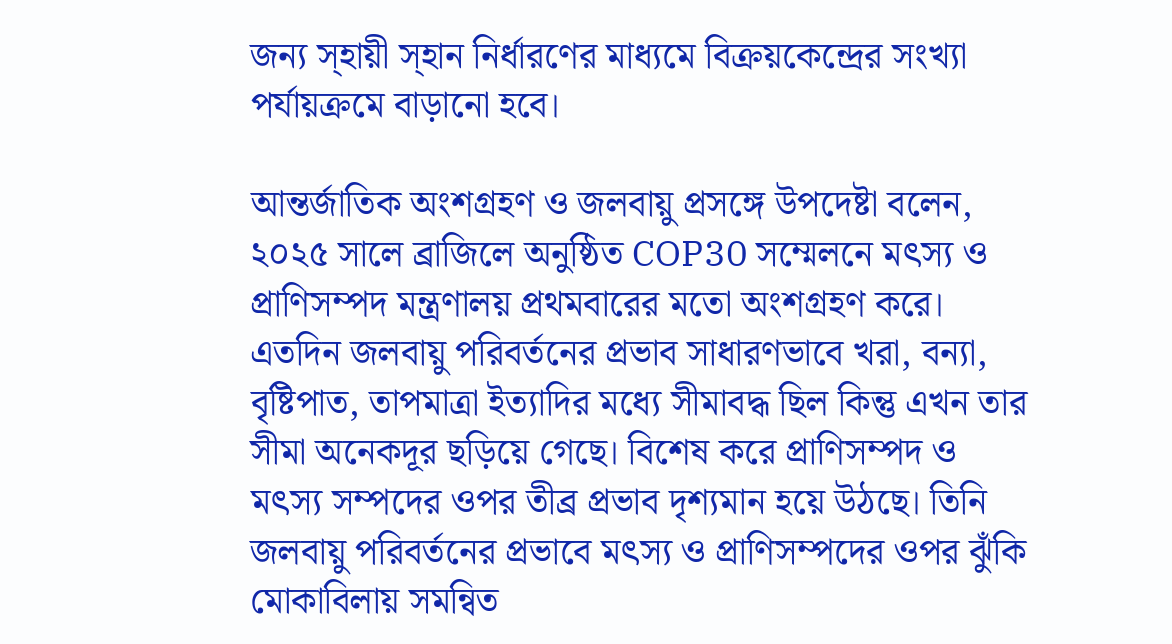জন্য স্হায়ী স্হান নির্ধারণের মাধ্যমে বিক্রয়কেন্দ্রের সংখ্যা পর্যায়ক্রমে বাড়ানো হবে।

আন্তর্জাতিক অংশগ্রহণ ও জলবায়ু প্রসঙ্গে উপদেষ্টা বলেন, ২০২৫ সালে ব্রাজিলে অনুষ্ঠিত COP30 সম্মেলনে মৎস্য ও প্রাণিসম্পদ মন্ত্রণালয় প্রথমবারের মতো অংশগ্রহণ করে। এতদিন জলবায়ু পরিবর্তনের প্রভাব সাধারণভাবে খরা, বন্যা, বৃষ্টিপাত, তাপমাত্রা ইত্যাদির মধ্যে সীমাবদ্ধ ছিল কিন্তু এখন তার সীমা অনেকদূর ছড়িয়ে গেছে। বিশেষ করে প্রাণিসম্পদ ও মৎস্য সম্পদের ওপর তীব্র প্রভাব দৃশ্যমান হয়ে উঠছে। তিনি জলবায়ু পরিবর্তনের প্রভাবে মৎস্য ও প্রাণিসম্পদের ওপর ঝুঁকি মোকাবিলায় সমন্বিত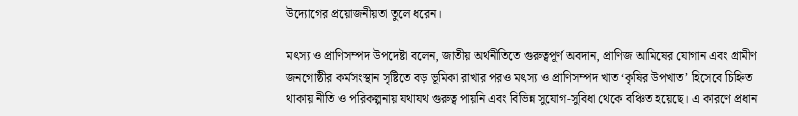উদ্যোগের প্রয়োজনীয়তা তুলে ধরেন।

মৎস্য ও প্রাণিসম্পদ উপদেষ্টা বলেন, জাতীয় অর্থনীতিতে গুরুত্বপূর্ণ অবদান, প্রাণিজ আমিষের যোগান এবং গ্রামীণ জনগোষ্ঠীর কর্মসংস্থান সৃষ্টিতে বড় ভূমিকা রাখার পরও মৎস্য ও প্রাণিসম্পদ খাত ‘কৃষির উপখাত’ হিসেবে চিহ্নিত থাকায় নীতি ও পরিকল্পনায় যথাযথ গুরুত্ব পায়নি এবং বিভিন্ন সুযোগ-সুবিধা থেকে বঞ্চিত হয়েছে। এ কারণে প্রধান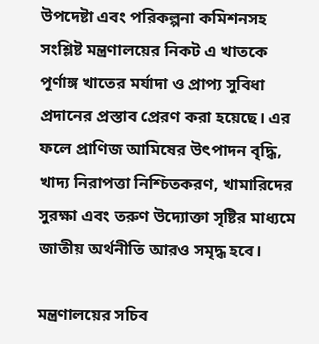উপদেষ্টা এবং পরিকল্পনা কমিশনসহ সংশ্লিষ্ট মন্ত্রণালয়ের নিকট এ খাতকে পূর্ণাঙ্গ খাতের মর্যাদা ও প্রাপ্য সুবিধা প্রদানের প্রস্তাব প্রেরণ করা হয়েছে। এর ফলে প্রাণিজ আমিষের উৎপাদন বৃদ্ধি, খাদ্য নিরাপত্তা নিশ্চিতকরণ, খামারিদের সুরক্ষা এবং তরুণ উদ্যোক্তা সৃষ্টির মাধ্যমে জাতীয় অর্থনীতি আরও সমৃদ্ধ হবে।

মন্ত্রণালয়ের সচিব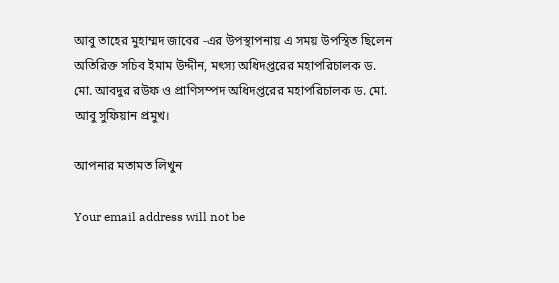আবু তাহের মুহাম্মদ জাবের -এর উপস্থাপনায় এ সময় উপস্থিত ছিলেন অতিরিক্ত সচিব ইমাম উদ্দীন, মৎস্য অধিদপ্তরের মহাপরিচালক ড. মো. আবদুর রউফ ও প্রাণিসম্পদ অধিদপ্তরের মহাপরিচালক ড. মো. আবু সুফিয়ান প্রমুখ।

আপনার মতামত লিখুন

Your email address will not be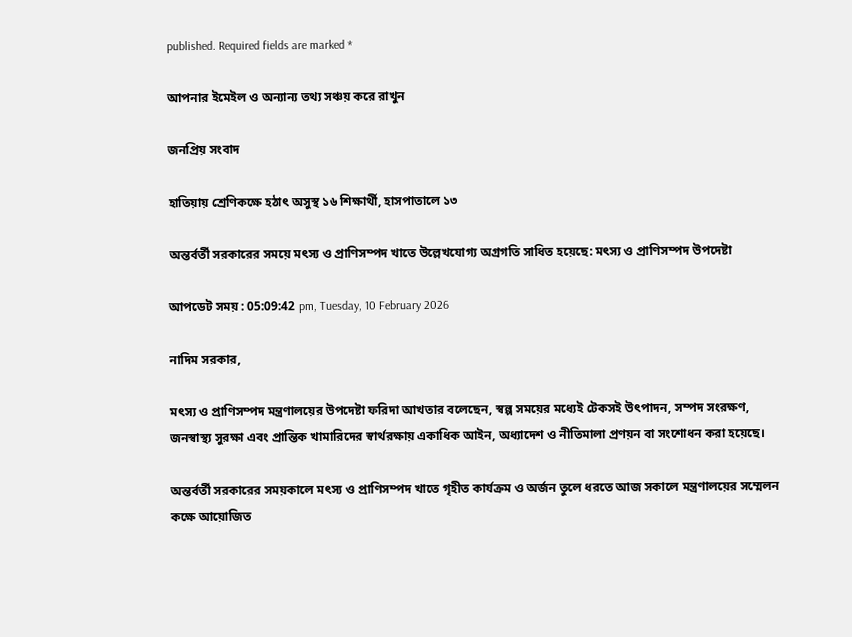published. Required fields are marked *

আপনার ইমেইল ও অন্যান্য তথ্য সঞ্চয় করে রাখুন

জনপ্রিয় সংবাদ

হাতিয়ায় শ্রেণিকক্ষে হঠাৎ অসুস্থ ১৬ শিক্ষার্থী, হাসপাতালে ১৩

অন্তর্বর্তী সরকারের সময়ে মৎস্য ও প্রাণিসম্পদ খাতে উল্লেখযোগ্য অগ্রগতি সাধিত হয়েছে: মৎস্য ও প্রাণিসম্পদ উপদেষ্টা

আপডেট সময় : 05:09:42 pm, Tuesday, 10 February 2026

নাদিম সরকার,

মৎস্য ও প্রাণিসম্পদ মন্ত্রণালয়ের উপদেষ্টা ফরিদা আখতার বলেছেন, স্বল্প সময়ের মধ্যেই টেকসই উৎপাদন, সম্পদ সংরক্ষণ, জনস্বাস্থ্য সুরক্ষা এবং প্রান্তিক খামারিদের স্বার্থরক্ষায় একাধিক আইন, অধ্যাদেশ ও নীতিমালা প্রণয়ন বা সংশোধন করা হয়েছে।

অন্তর্বর্তী সরকারের সময়কালে মৎস্য ও প্রাণিসম্পদ খাতে গৃহীত কার্যক্রম ও অর্জন তুলে ধরতে আজ সকালে মন্ত্রণালয়ের সম্মেলন কক্ষে আয়োজিত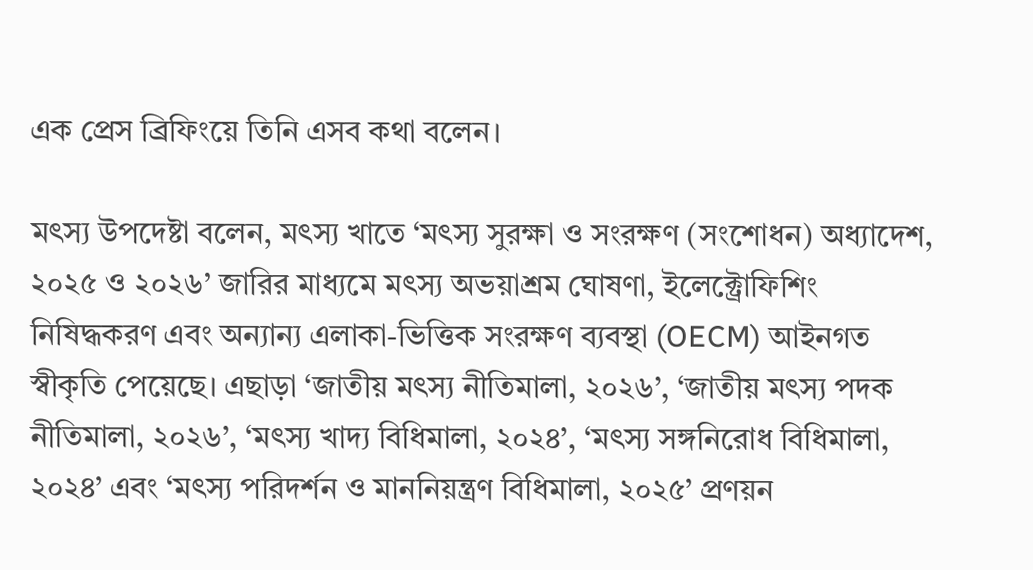এক প্রেস ব্রিফিংয়ে তিনি এসব কথা বলেন।

মৎস্য উপদেষ্টা বলেন, মৎস্য খাতে ‘মৎস্য সুরক্ষা ও সংরক্ষণ (সংশোধন) অধ্যাদেশ, ২০২৫ ও ২০২৬’ জারির মাধ্যমে মৎস্য অভয়াশ্রম ঘোষণা, ইলেক্ট্রোফিশিং নিষিদ্ধকরণ এবং অন্যান্য এলাকা-ভিত্তিক সংরক্ষণ ব্যবস্থা (OECM) আইনগত স্বীকৃতি পেয়েছে। এছাড়া ‘জাতীয় মৎস্য নীতিমালা, ২০২৬’, ‘জাতীয় মৎস্য পদক নীতিমালা, ২০২৬’, ‘মৎস্য খাদ্য বিধিমালা, ২০২৪’, ‘মৎস্য সঙ্গনিরোধ বিধিমালা, ২০২৪’ এবং ‘মৎস্য পরিদর্শন ও মাননিয়ন্ত্রণ বিধিমালা, ২০২৫’ প্রণয়ন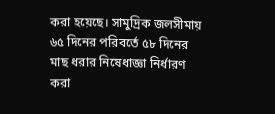করা হয়েছে। সামুদ্রিক জলসীমায় ৬৫ দিনের পরিবর্তে ৫৮ দিনের মাছ ধরার নিষেধাজ্ঞা নির্ধারণ করা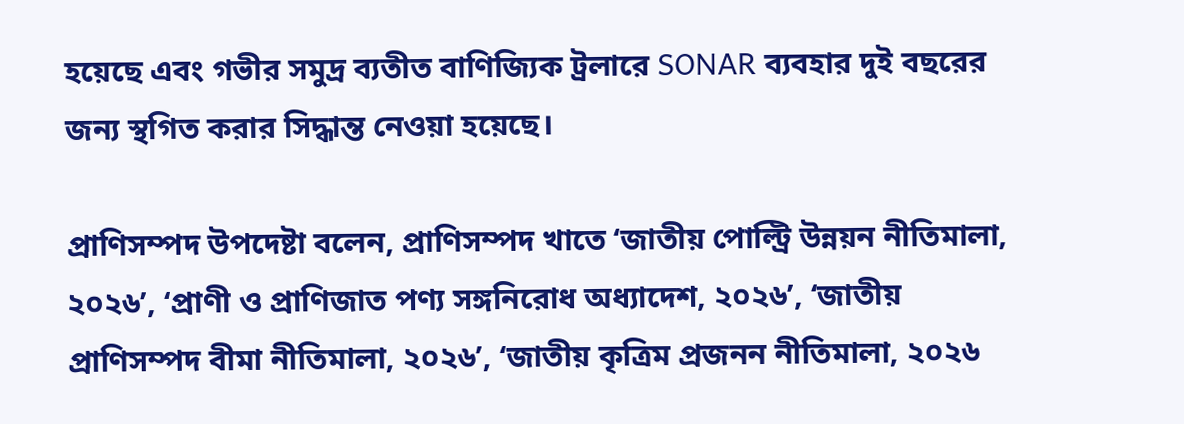হয়েছে এবং গভীর সমুদ্র ব্যতীত বাণিজ্যিক ট্রলারে SONAR ব্যবহার দুই বছরের জন্য স্থগিত করার সিদ্ধান্ত নেওয়া হয়েছে।

প্রাণিসম্পদ উপদেষ্টা বলেন, প্রাণিসম্পদ খাতে ‘জাতীয় পোল্ট্রি উন্নয়ন নীতিমালা, ২০২৬’, ‘প্রাণী ও প্রাণিজাত পণ্য সঙ্গনিরোধ অধ্যাদেশ, ২০২৬’, ‘জাতীয় প্রাণিসম্পদ বীমা নীতিমালা, ২০২৬’, ‘জাতীয় কৃত্রিম প্রজনন নীতিমালা, ২০২৬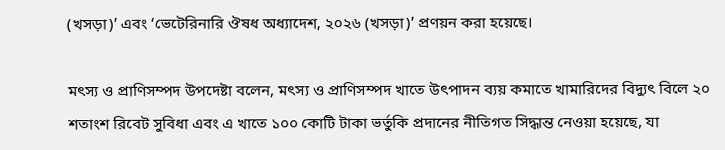(খসড়া)’ এবং ‘ভেটেরিনারি ঔষধ অধ্যাদেশ, ২০২৬ (খসড়া)’ প্রণয়ন করা হয়েছে।

মৎস্য ও প্রাণিসম্পদ উপদেষ্টা বলেন, মৎস্য ও প্রাণিসম্পদ খাতে উৎপাদন ব্যয় কমাতে খামারিদের বিদ্যুৎ বিলে ২০ শতাংশ রিবেট সুবিধা এবং এ খাতে ১০০ কোটি টাকা ভর্তুকি প্রদানের নীতিগত সিদ্ধান্ত নেওয়া হয়েছে, যা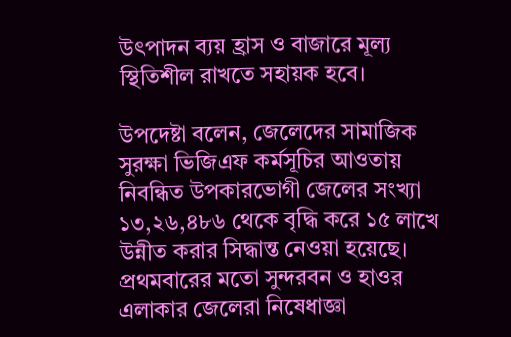উৎপাদন ব্যয় হ্রাস ও বাজারে মূল্য স্থিতিশীল রাখতে সহায়ক হবে।

উপদেষ্টা বলেন, জেলেদের সামাজিক সুরক্ষা ভিজিএফ কর্মসূচির আওতায় নিবন্ধিত উপকারভোগী জেলের সংখ্যা ১৩,২৬,৪৮৬ থেকে বৃদ্ধি করে ১৫ লাখে উন্নীত করার সিদ্ধান্ত নেওয়া হয়েছে। প্রথমবারের মতো সুন্দরবন ও হাওর এলাকার জেলেরা নিষেধাজ্ঞা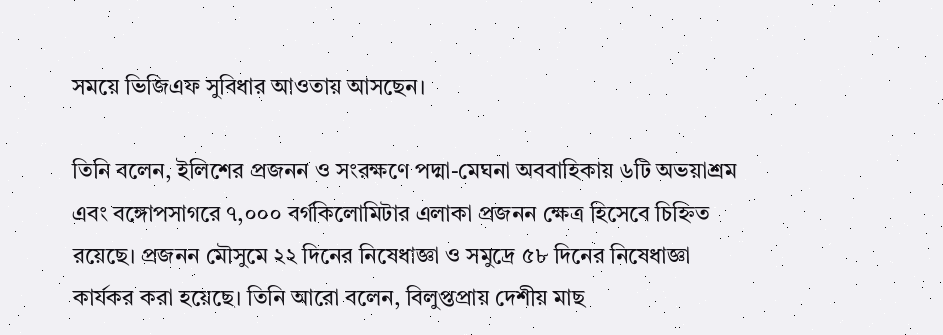সময়ে ভিজিএফ সুবিধার আওতায় আসছেন।

তিনি বলেন, ইলিশের প্রজনন ও সংরক্ষণে পদ্মা-মেঘনা অববাহিকায় ৬টি অভয়াশ্রম এবং বঙ্গোপসাগরে ৭,০০০ বর্গকিলোমিটার এলাকা প্রজনন ক্ষেত্র হিসেবে চিহ্নিত রয়েছে। প্রজনন মৌসুমে ২২ দিনের নিষেধাজ্ঞা ও সমুদ্রে ৫৮ দিনের নিষেধাজ্ঞা কার্যকর করা হয়েছে। তিনি আরো বলেন, বিলুপ্তপ্রায় দেশীয় মাছ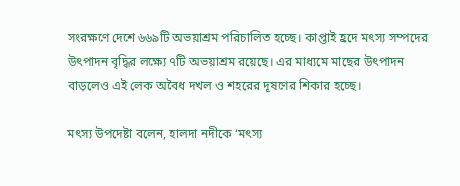সংরক্ষণে দেশে ৬৬৯টি অভয়াশ্রম পরিচালিত হচ্ছে। কাপ্তাই হ্রদে মৎস্য সম্পদের উৎপাদন বৃদ্ধির লক্ষ্যে ৭টি অভয়াশ্রম রয়েছে। এর মাধ্যমে মাছের উৎপাদন বাড়লেও এই লেক অবৈধ দখল ও শহরের দূষণের শিকার হচ্ছে।

মৎস্য উপদেষ্টা বলেন, হালদা নদীকে ‘মৎস্য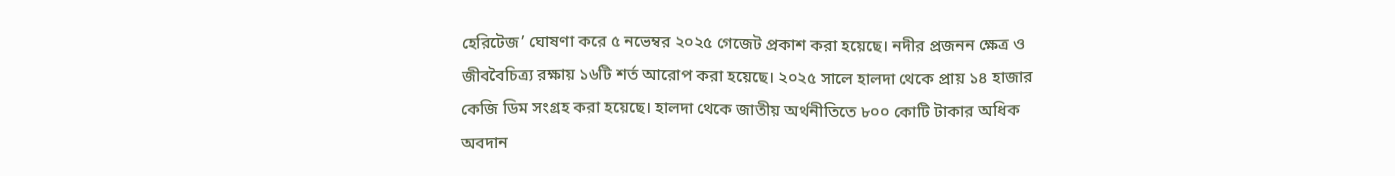হেরিটেজ’ ঘোষণা করে ৫ নভেম্বর ২০২৫ গেজেট প্রকাশ করা হয়েছে। নদীর প্রজনন ক্ষেত্র ও জীববৈচিত্র্য রক্ষায় ১৬টি শর্ত আরোপ করা হয়েছে। ২০২৫ সালে হালদা থেকে প্রায় ১৪ হাজার কেজি ডিম সংগ্রহ করা হয়েছে। হালদা থেকে জাতীয় অর্থনীতিতে ৮০০ কোটি টাকার অধিক অবদান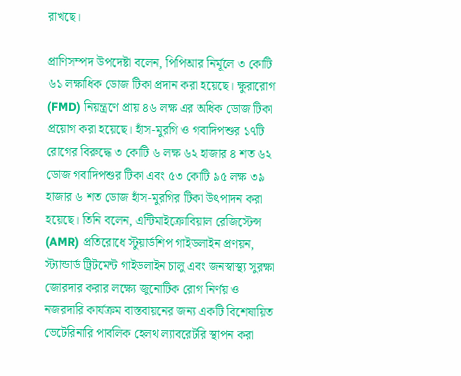রাখছে।

প্রাণিসম্পদ উপদেষ্টা বলেন, পিপিআর নির্মূলে ৩ কোটি ৬১ লক্ষাধিক ডোজ টিকা প্রদান করা হয়েছে। ক্ষুরারোগ (FMD) নিয়ন্ত্রণে প্রায় ৪৬ লক্ষ এর অধিক ডোজ টিকা প্রয়োগ করা হয়েছে। হাঁস-মুরগি ও গবাদিপশুর ১৭টি রোগের বিরুদ্ধে ৩ কোটি ৬ লক্ষ ৬২ হাজার ৪ শত ৬২ ডোজ গবাদিপশুর টিকা এবং ৫৩ কোটি ৯৫ লক্ষ ৩৯ হাজার ৬ শত ডোজ হাঁস-মুরগির টিকা উৎপাদন করা হয়েছে। তিনি বলেন, এন্টিমাইক্রোবিয়াল রেজিস্টেন্স (AMR) প্রতিরোধে স্টুয়ার্ডশিপ গাইডলাইন প্রণয়ন, স্ট্যান্ডার্ড ট্রিটমেন্ট গাইডলাইন চালু এবং জনস্বাস্থ্য সুরক্ষা জোরদার করার লক্ষ্যে জুনোটিক রোগ নির্ণয় ও নজরদারি কার্যক্রম বাস্তবায়নের জন্য একটি বিশেষায়িত ভেটেরিনারি পাবলিক হেলথ ল্যাবরেটরি স্থাপন করা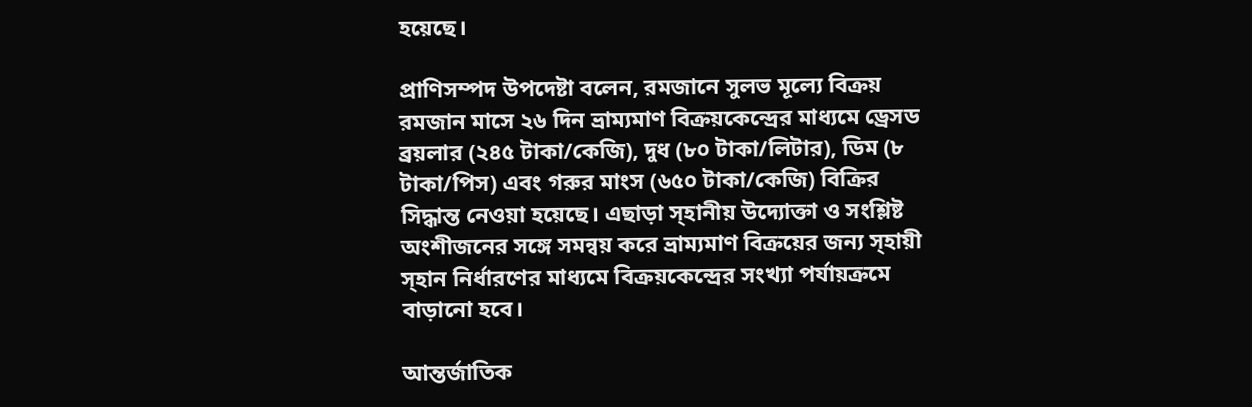হয়েছে।

প্রাণিসম্পদ উপদেষ্টা বলেন, রমজানে সুলভ মূল্যে বিক্রয় রমজান মাসে ২৬ দিন ভ্রাম্যমাণ বিক্রয়কেন্দ্রের মাধ্যমে ড্রেসড ব্রয়লার (২৪৫ টাকা/কেজি), দুধ (৮০ টাকা/লিটার), ডিম (৮ টাকা/পিস) এবং গরুর মাংস (৬৫০ টাকা/কেজি) বিক্রির সিদ্ধান্ত নেওয়া হয়েছে। এছাড়া স্হানীয় উদ্যোক্তা ও সংশ্লিষ্ট অংশীজনের সঙ্গে সমন্বয় করে ভ্রাম্যমাণ বিক্রয়ের জন্য স্হায়ী স্হান নির্ধারণের মাধ্যমে বিক্রয়কেন্দ্রের সংখ্যা পর্যায়ক্রমে বাড়ানো হবে।

আন্তর্জাতিক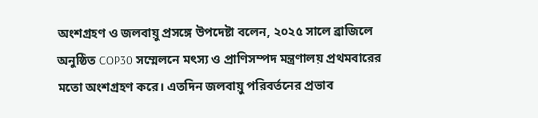অংশগ্রহণ ও জলবায়ু প্রসঙ্গে উপদেষ্টা বলেন, ২০২৫ সালে ব্রাজিলে অনুষ্ঠিত COP30 সম্মেলনে মৎস্য ও প্রাণিসম্পদ মন্ত্রণালয় প্রথমবারের মতো অংশগ্রহণ করে। এতদিন জলবায়ু পরিবর্তনের প্রভাব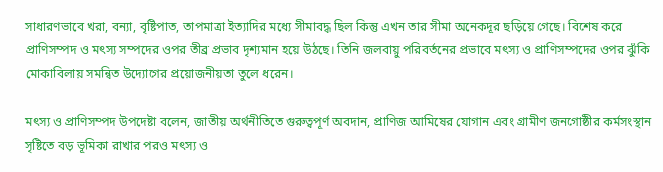সাধারণভাবে খরা, বন্যা, বৃষ্টিপাত, তাপমাত্রা ইত্যাদির মধ্যে সীমাবদ্ধ ছিল কিন্তু এখন তার সীমা অনেকদূর ছড়িয়ে গেছে। বিশেষ করে প্রাণিসম্পদ ও মৎস্য সম্পদের ওপর তীব্র প্রভাব দৃশ্যমান হয়ে উঠছে। তিনি জলবায়ু পরিবর্তনের প্রভাবে মৎস্য ও প্রাণিসম্পদের ওপর ঝুঁকি মোকাবিলায় সমন্বিত উদ্যোগের প্রয়োজনীয়তা তুলে ধরেন।

মৎস্য ও প্রাণিসম্পদ উপদেষ্টা বলেন, জাতীয় অর্থনীতিতে গুরুত্বপূর্ণ অবদান, প্রাণিজ আমিষের যোগান এবং গ্রামীণ জনগোষ্ঠীর কর্মসংস্থান সৃষ্টিতে বড় ভূমিকা রাখার পরও মৎস্য ও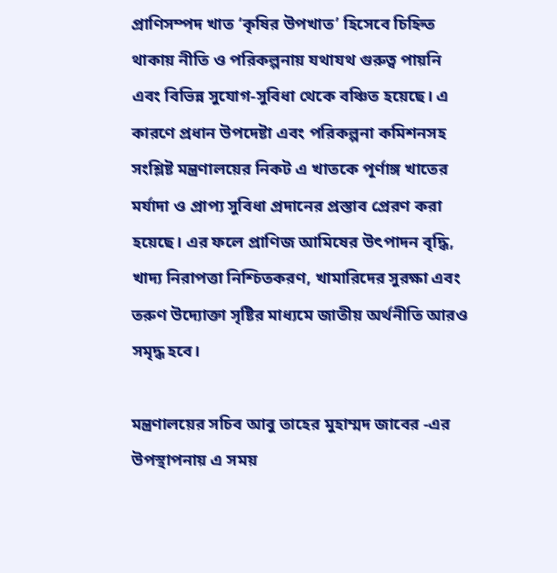প্রাণিসম্পদ খাত ‘কৃষির উপখাত’ হিসেবে চিহ্নিত থাকায় নীতি ও পরিকল্পনায় যথাযথ গুরুত্ব পায়নি এবং বিভিন্ন সুযোগ-সুবিধা থেকে বঞ্চিত হয়েছে। এ কারণে প্রধান উপদেষ্টা এবং পরিকল্পনা কমিশনসহ সংশ্লিষ্ট মন্ত্রণালয়ের নিকট এ খাতকে পূর্ণাঙ্গ খাতের মর্যাদা ও প্রাপ্য সুবিধা প্রদানের প্রস্তাব প্রেরণ করা হয়েছে। এর ফলে প্রাণিজ আমিষের উৎপাদন বৃদ্ধি, খাদ্য নিরাপত্তা নিশ্চিতকরণ, খামারিদের সুরক্ষা এবং তরুণ উদ্যোক্তা সৃষ্টির মাধ্যমে জাতীয় অর্থনীতি আরও সমৃদ্ধ হবে।

মন্ত্রণালয়ের সচিব আবু তাহের মুহাম্মদ জাবের -এর উপস্থাপনায় এ সময়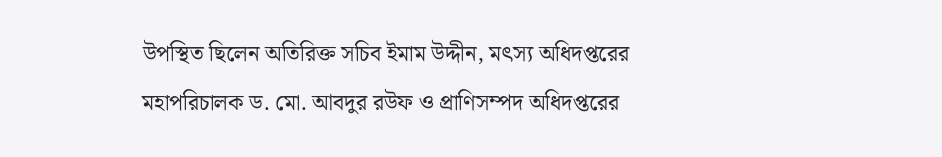উপস্থিত ছিলেন অতিরিক্ত সচিব ইমাম উদ্দীন, মৎস্য অধিদপ্তরের মহাপরিচালক ড. মো. আবদুর রউফ ও প্রাণিসম্পদ অধিদপ্তরের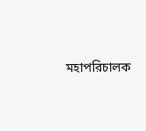মহাপরিচালক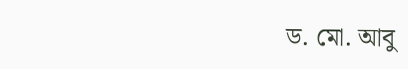ড. মো. আবু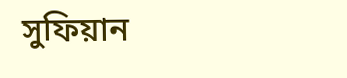সুফিয়ান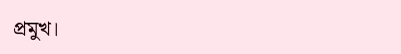প্রমুখ।